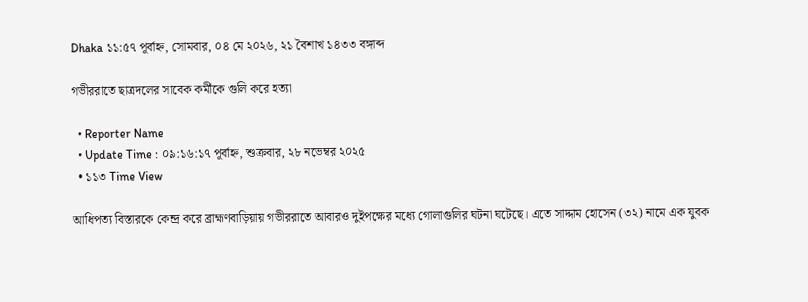Dhaka ১১:৫৭ পূর্বাহ্ন, সোমবার, ০৪ মে ২০২৬, ২১ বৈশাখ ১৪৩৩ বঙ্গাব্দ

গভীররাতে ছাত্রদলের সাবেক কর্মীকে গুলি করে হত্যা

  • Reporter Name
  • Update Time : ০৯:১৬:১৭ পূর্বাহ্ন, শুক্রবার, ২৮ নভেম্বর ২০২৫
  • ১১৩ Time View

আধিপত্য বিস্তারকে কেন্দ্র করে ব্রাহ্মণবাড়িয়ায় গভীররাতে আবারও দুইপক্ষের মধ্যে গোলাগুলির ঘটনা ঘটেছে। এতে সাদ্দাম হোসেন (৩২) নামে এক যুবক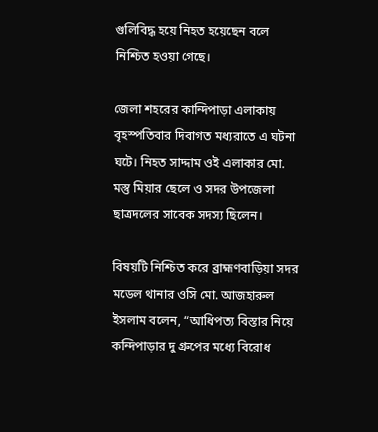গুলিবিদ্ধ হয়ে নিহত হয়েছেন বলে নিশ্চিত হওয়া গেছে।

জেলা শহরের কান্দিপাড়া এলাকায় বৃহস্পতিবার দিবাগত মধ্যরাতে এ ঘটনা ঘটে। নিহত সাদ্দাম ওই এলাকার মো. মস্তু মিয়ার ছেলে ও সদর উপজেলা ছাত্রদলের সাবেক সদস্য ছিলেন।

বিষয়টি নিশ্চিত করে ব্রাহ্মণবাড়িয়া সদর মডেল থানার ওসি মো. আজহারুল ইসলাম বলেন, “আধিপত্য বিস্তার নিয়ে কন্দিপাড়ার দু গ্রুপের মধ্যে বিরোধ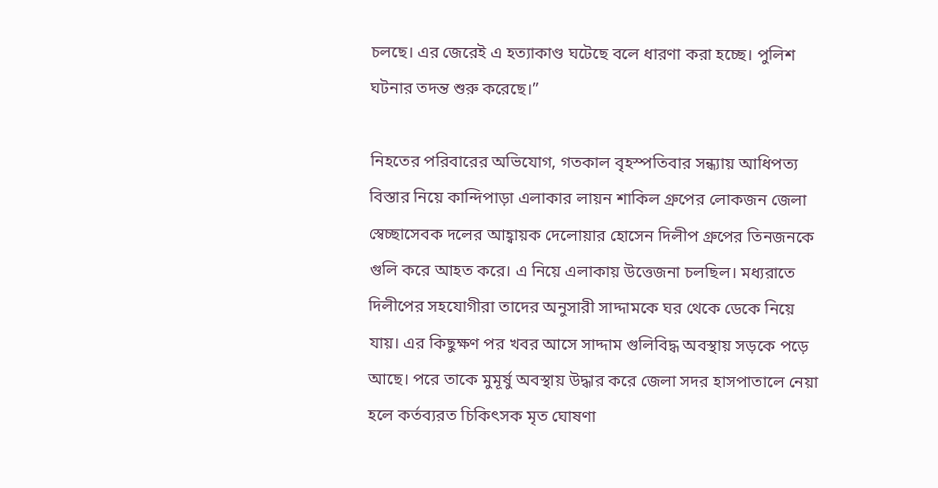চলছে। এর জেরেই এ হত্যাকাণ্ড ঘটেছে বলে ধারণা করা হচ্ছে। পুলিশ ঘটনার তদন্ত শুরু করেছে।”

নিহতের পরিবারের অভিযোগ, গতকাল বৃহস্পতিবার সন্ধ্যায় আধিপত্য বিস্তার নিয়ে কান্দিপাড়া এলাকার লায়ন শাকিল গ্রুপের লোকজন জেলা স্বেচ্ছাসেবক দলের আহ্বায়ক দেলোয়ার হোসেন দিলীপ গ্রুপের তিনজনকে গুলি করে আহত করে। এ নিয়ে এলাকায় উত্তেজনা চলছিল। মধ্যরাতে দিলীপের সহযোগীরা তাদের অনুসারী সাদ্দামকে ঘর থেকে ডেকে নিয়ে যায়। এর কিছুক্ষণ পর খবর আসে সাদ্দাম গুলিবিদ্ধ অবস্থায় সড়কে পড়ে আছে। পরে তাকে মুমূর্ষু অবস্থায় উদ্ধার করে জেলা সদর হাসপাতালে নেয়া হলে কর্তব্যরত চিকিৎসক মৃত ঘোষণা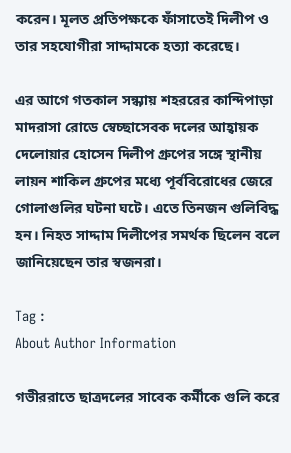করেন। মূলত প্রতিপক্ষকে ফাঁসাতেই দিলীপ ও তার সহযোগীরা সাদ্দামকে হত্যা করেছে।

এর আগে গতকাল সন্ধ্যায় শহররের কান্দিপাড়া মাদরাসা রোডে স্বেচ্ছাসেবক দলের আহ্বায়ক দেলোয়ার হোসেন দিলীপ গ্রুপের সঙ্গে স্থানীয় লায়ন শাকিল গ্রুপের মধ্যে পূর্ববিরোধের জেরে গোলাগুলির ঘটনা ঘটে। এতে তিনজন গুলিবিদ্ধ হন। নিহত সাদ্দাম দিলীপের সমর্থক ছিলেন বলে জানিয়েছেন তার স্বজনরা।

Tag :
About Author Information

গভীররাতে ছাত্রদলের সাবেক কর্মীকে গুলি করে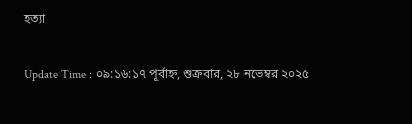হত্যা

Update Time : ০৯:১৬:১৭ পূর্বাহ্ন, শুক্রবার, ২৮ নভেম্বর ২০২৫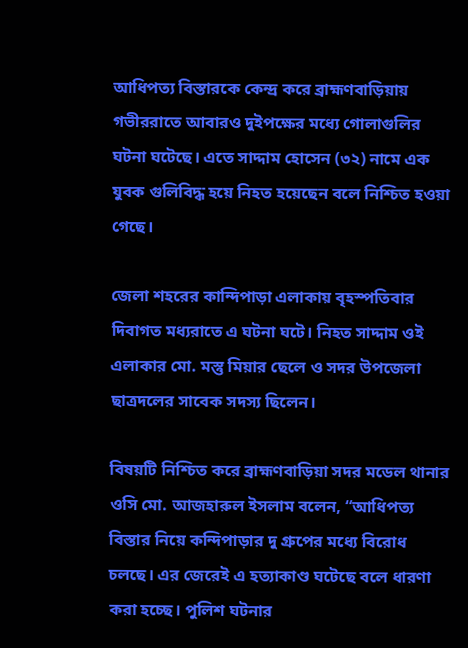আধিপত্য বিস্তারকে কেন্দ্র করে ব্রাহ্মণবাড়িয়ায় গভীররাতে আবারও দুইপক্ষের মধ্যে গোলাগুলির ঘটনা ঘটেছে। এতে সাদ্দাম হোসেন (৩২) নামে এক যুবক গুলিবিদ্ধ হয়ে নিহত হয়েছেন বলে নিশ্চিত হওয়া গেছে।

জেলা শহরের কান্দিপাড়া এলাকায় বৃহস্পতিবার দিবাগত মধ্যরাতে এ ঘটনা ঘটে। নিহত সাদ্দাম ওই এলাকার মো. মস্তু মিয়ার ছেলে ও সদর উপজেলা ছাত্রদলের সাবেক সদস্য ছিলেন।

বিষয়টি নিশ্চিত করে ব্রাহ্মণবাড়িয়া সদর মডেল থানার ওসি মো. আজহারুল ইসলাম বলেন, “আধিপত্য বিস্তার নিয়ে কন্দিপাড়ার দু গ্রুপের মধ্যে বিরোধ চলছে। এর জেরেই এ হত্যাকাণ্ড ঘটেছে বলে ধারণা করা হচ্ছে। পুলিশ ঘটনার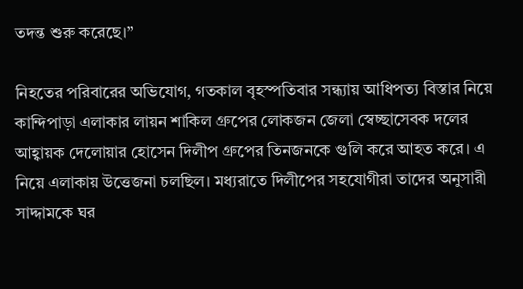তদন্ত শুরু করেছে।”

নিহতের পরিবারের অভিযোগ, গতকাল বৃহস্পতিবার সন্ধ্যায় আধিপত্য বিস্তার নিয়ে কান্দিপাড়া এলাকার লায়ন শাকিল গ্রুপের লোকজন জেলা স্বেচ্ছাসেবক দলের আহ্বায়ক দেলোয়ার হোসেন দিলীপ গ্রুপের তিনজনকে গুলি করে আহত করে। এ নিয়ে এলাকায় উত্তেজনা চলছিল। মধ্যরাতে দিলীপের সহযোগীরা তাদের অনুসারী সাদ্দামকে ঘর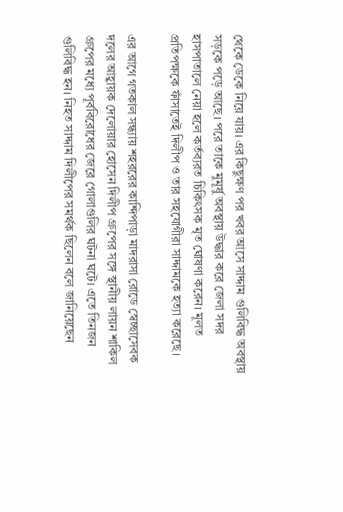থেকে ডেকে নিয়ে যায়। এর কিছুক্ষণ পর খবর আসে সাদ্দাম গুলিবিদ্ধ অবস্থায় সড়কে পড়ে আছে। পরে তাকে মুমূর্ষু অবস্থায় উদ্ধার করে জেলা সদর হাসপাতালে নেয়া হলে কর্তব্যরত চিকিৎসক মৃত ঘোষণা করেন। মূলত প্রতিপক্ষকে ফাঁসাতেই দিলীপ ও তার সহযোগীরা সাদ্দামকে হত্যা করেছে।

এর আগে গতকাল সন্ধ্যায় শহররের কান্দিপাড়া মাদরাসা রোডে স্বেচ্ছাসেবক দলের আহ্বায়ক দেলোয়ার হোসেন দিলীপ গ্রুপের সঙ্গে স্থানীয় লায়ন শাকিল গ্রুপের মধ্যে পূর্ববিরোধের জেরে গোলাগুলির ঘটনা ঘটে। এতে তিনজন গুলিবিদ্ধ হন। নিহত সাদ্দাম দিলীপের সমর্থক ছিলেন বলে জানিয়েছেন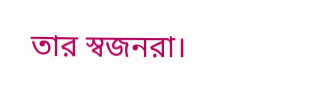তার স্বজনরা।